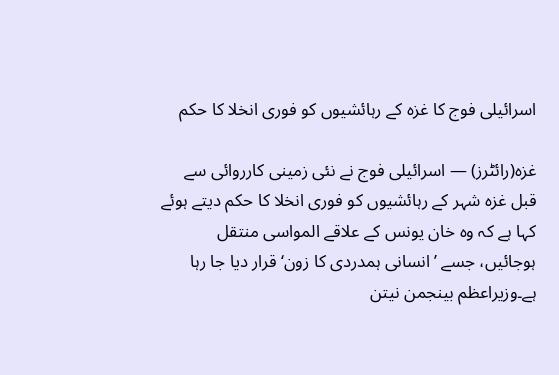اسرائیلی فوج کا غزہ کے رہائشیوں کو فوری انخلا کا حکم

غزہ(رائٹرز) — اسرائیلی فوج نے نئی زمینی کارروائی سے قبل غزہ شہر کے رہائشیوں کو فوری انخلا کا حکم دیتے ہوئے کہا ہے کہ وہ خان یونس کے علاقے المواسی منتقل ہوجائیں، جسے ’انسانی ہمدردی کا زون‘ قرار دیا جا رہا ہے۔وزیراعظم بینجمن نیتن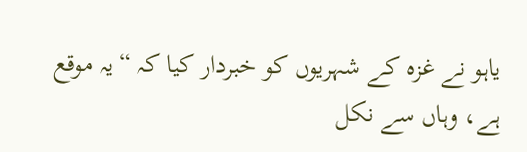یاہو نے غزہ کے شہریوں کو خبردار کیا کہ “یہ موقع ہے، وہاں سے نکل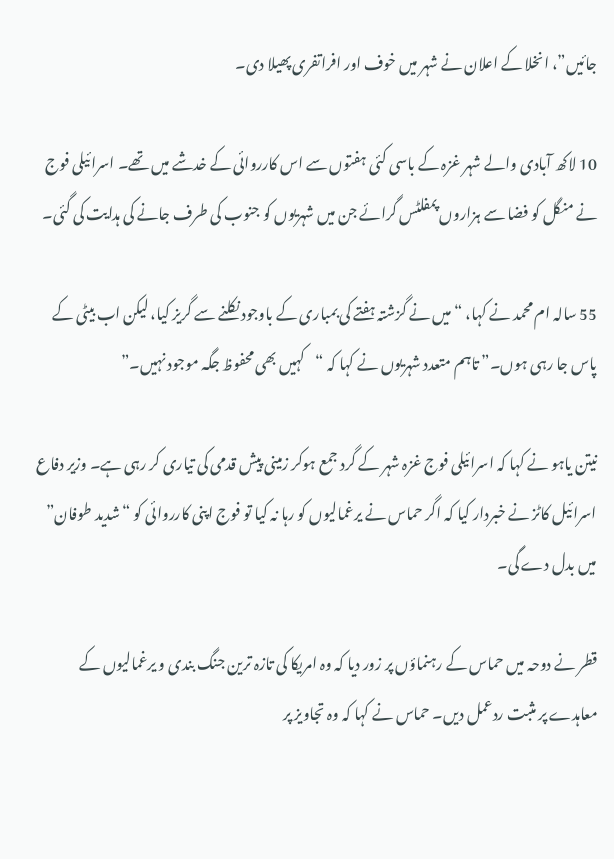جائیں”، انخلا کے اعلان نے شہر میں خوف اور افراتفری پھیلا دی۔

10 لاکھ آبادی والے شہر غزہ کے باسی کئی ہفتوں سے اس کارروائی کے خدشے میں تھے۔ اسرائیلی فوج نے منگل کو فضا سے ہزاروں پمفلٹس گرائے جن میں شہریوں کو جنوب کی طرف جانے کی ہدایت کی گئی۔

55 سالہ ام محمد نے کہا، “میں نے گزشتہ ہفتے کی بمباری کے باوجود نکلنے سے گریز کیا، لیکن اب بیٹی کے پاس جا رہی ہوں۔” تاہم متعدد شہریوں نے کہا کہ “کہیں بھی محفوظ جگہ موجود نہیں۔”

نیتن یاہو نے کہا کہ اسرائیلی فوج غزہ شہر کے گرد جمع ہوکر زمینی پیش قدمی کی تیاری کر رہی ہے۔ وزیر دفاع اسرائیل کاٹز نے خبردار کیا کہ اگر حماس نے یرغمالیوں کو رہا نہ کیا تو فوج اپنی کارروائی کو “شدید طوفان” میں بدل دے گی۔

قطر نے دوحہ میں حماس کے رہنماؤں پر زور دیا کہ وہ امریکا کی تازہ ترین جنگ بندی و یرغمالیوں کے معاہدے پر مثبت ردعمل دیں۔ حماس نے کہا کہ وہ تجاویز پر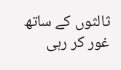ثالثوں کے ساتھ غور کر رہی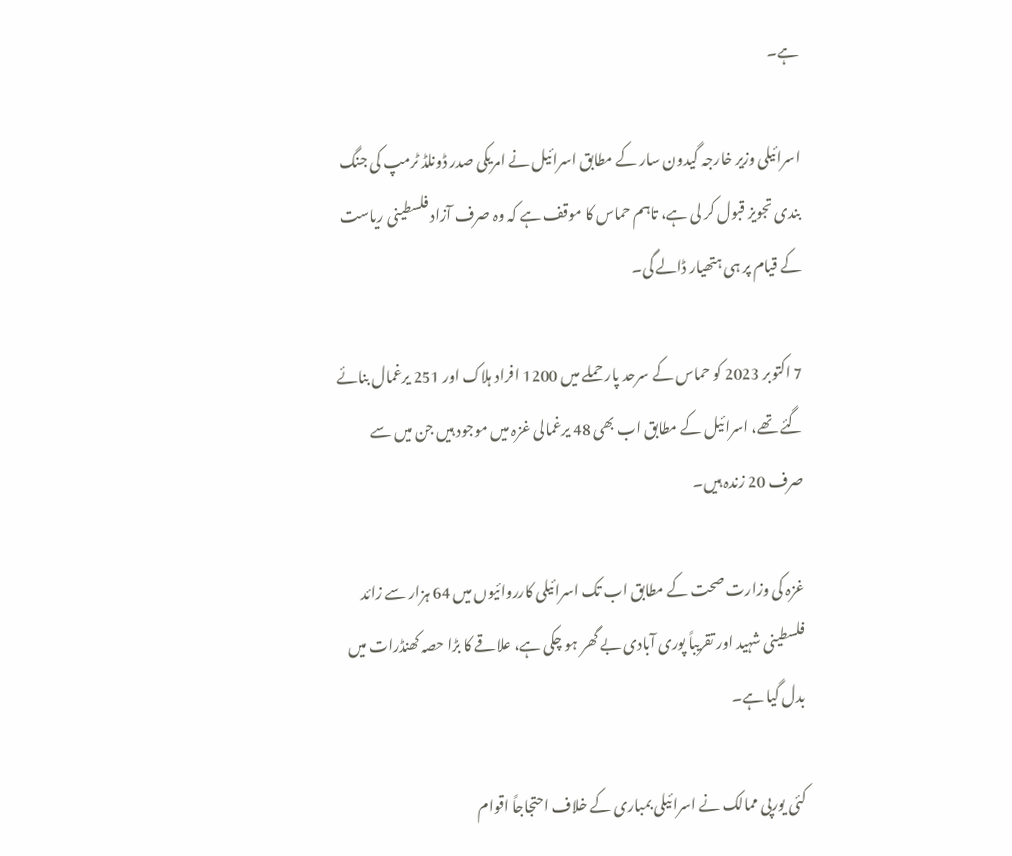ہے۔

اسرائیلی وزیر خارجہ گیدون سار کے مطابق اسرائیل نے امریکی صدر ڈونلڈ ٹرمپ کی جنگ بندی تجویز قبول کر لی ہے، تاہم حماس کا موقف ہے کہ وہ صرف آزاد فلسطینی ریاست کے قیام پر ہی ہتھیار ڈالے گی۔

7 اکتوبر 2023 کو حماس کے سرحد پار حملے میں 1200 افراد ہلاک اور 251 یرغمال بنائے گئے تھے، اسرائیل کے مطابق اب بھی 48 یرغمالی غزہ میں موجود ہیں جن میں سے صرف 20 زندہ ہیں۔

غزہ کی وزارت صحت کے مطابق اب تک اسرائیلی کارروائیوں میں 64 ہزار سے زائد فلسطینی شہید اور تقریباً پوری آبادی بے گھر ہو چکی ہے، علاقے کا بڑا حصہ کھنڈرات میں بدل گیا ہے۔

کئی یورپی ممالک نے اسرائیلی بمباری کے خلاف احتجاجاً اقوام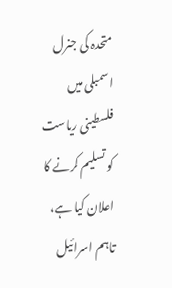متحدہ کی جنرل اسمبلی میں فلسطینی ریاست کو تسلیم کرنے کا اعلان کیا ہے، تاہم اسرائیل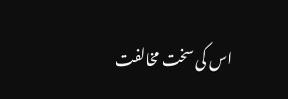اس کی سخت مخالفت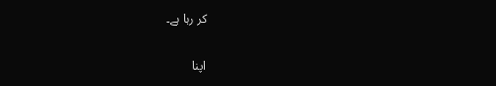کر رہا ہے۔

اپنا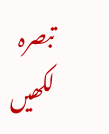تبصرہ لکھیں